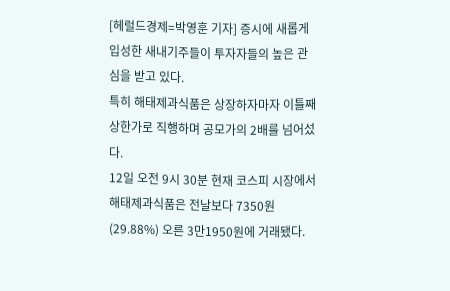[헤럴드경제=박영훈 기자] 증시에 새롭게 입성한 새내기주들이 투자자들의 높은 관심을 받고 있다.
특히 해태제과식품은 상장하자마자 이틀째 상한가로 직행하며 공모가의 2배를 넘어섰다.
12일 오전 9시 30분 현재 코스피 시장에서 해태제과식품은 전날보다 7350원(29.88%) 오른 3만1950원에 거래됐다.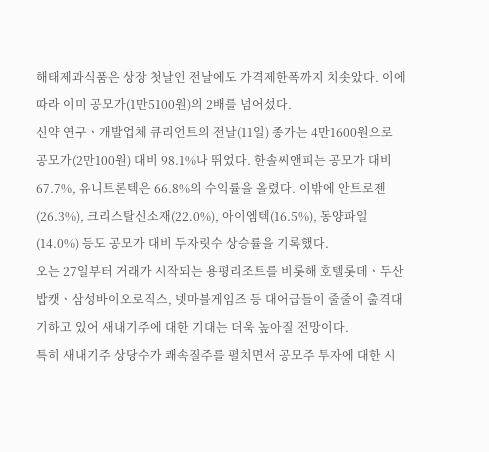해태제과식품은 상장 첫날인 전날에도 가격제한폭까지 치솟았다. 이에 따라 이미 공모가(1만5100원)의 2배를 넘어섰다.
신약 연구ㆍ개발업체 큐리언트의 전날(11일) 종가는 4만1600원으로 공모가(2만100원) 대비 98.1%나 뛰었다. 한솔씨앤피는 공모가 대비 67.7%, 유니트론텍은 66.8%의 수익률을 올렸다. 이밖에 안트로젠(26.3%), 크리스탈신소재(22.0%), 아이엠텍(16.5%), 동양파일(14.0%) 등도 공모가 대비 두자릿수 상승률을 기록했다.
오는 27일부터 거래가 시작되는 용평리조트를 비롯해 호텔롯데ㆍ두산밥캣ㆍ삼성바이오로직스, 넷마블게임즈 등 대어급들이 줄줄이 출격대기하고 있어 새내기주에 대한 기대는 더욱 높아질 전망이다.
특히 새내기주 상당수가 쾌속질주를 펼치면서 공모주 투자에 대한 시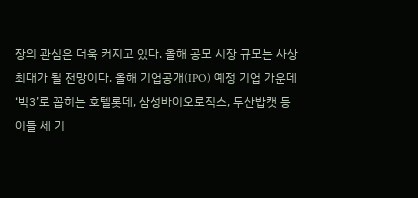장의 관심은 더욱 커지고 있다. 올해 공모 시장 규모는 사상 최대가 될 전망이다. 올해 기업공개(IPO) 예정 기업 가운데 ‘빅3’로 꼽히는 호텔롯데, 삼성바이오로직스, 두산밥캣 등 이들 세 기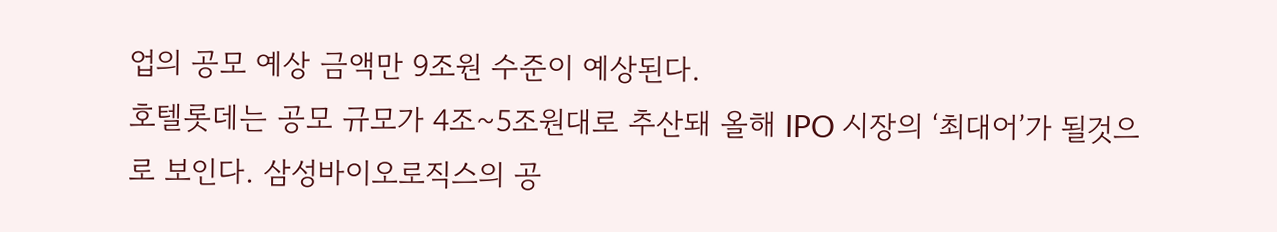업의 공모 예상 금액만 9조원 수준이 예상된다.
호텔롯데는 공모 규모가 4조~5조원대로 추산돼 올해 IPO 시장의 ‘최대어’가 될것으로 보인다. 삼성바이오로직스의 공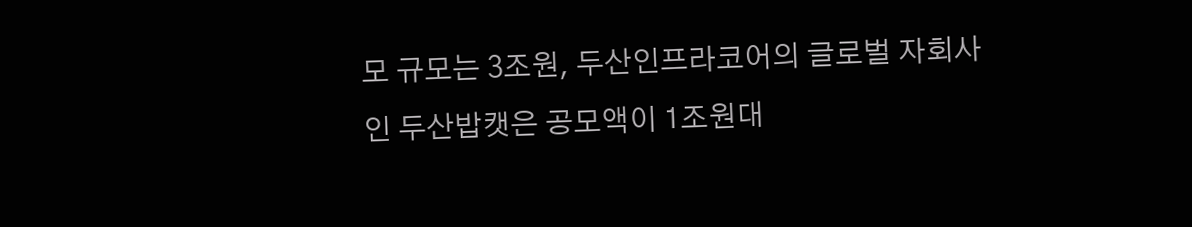모 규모는 3조원, 두산인프라코어의 글로벌 자회사인 두산밥캣은 공모액이 1조원대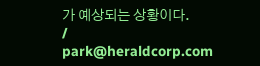가 예상되는 상황이다.
/
park@heraldcorp.com